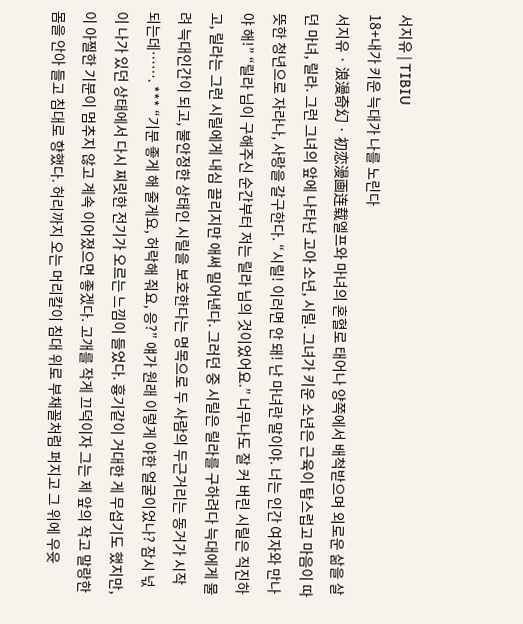서지유 | TIBIU
18+내가 키운 늑대가 나를 노린다
서지유 · 浪漫奇幻 · 初恋漫画连载엘프와 마녀의 혼혈로 태어나 양쪽에서 배척받으며 외로운 삶을 살던 마녀, 릴라. 그런 그녀의 앞에 나타난 고아 소년, 시릴. 그녀가 키운 소년은 근육이 탐스럽고 마음이 따뜻한 청년으로 자라나, 사랑을 갈구한다. “시릴! 이러면 안 돼! 난 마녀란 말이야. 너는 인간 여자와 만나야 해!” “릴라 님이 구해주신 순간부터 저는 릴라 님의 것이었어요.” 너무나도 잘 커 버린 시릴은 직진하고, 릴라는 그런 시릴에게 내심 끌리지만 애써 밀어낸다. 그러던 중 시릴은 릴라를 구하려다 늑대에게 물려 늑대인간이 되고, 불안정한 상태인 시릴을 보호한다는 명목으로 두 사람의 두근거리는 동거가 시작되는데……. *** “기분 좋게 해 줄게요, 허락해 줘요, 응?” 얘가 원래 이렇게 야한 얼굴이었나? 잠시 넋이 나가 있던 상태에서 다시 찌릿한 전기가 오르는 느낌이 들었다. 흉기같이 거대한 게 무섭기도 했지만, 이 아찔한 기분이 멈추지 않고 계속 이어졌으면 좋겠다. 고개를 작게 끄덕이자 그는 제 앞의 작고 말랑한 몸을 안아 들고 침대로 향했다. 허리까지 오는 머리칼이 침대 위로 부채꼴처럼 퍼지고 그 위에 우윳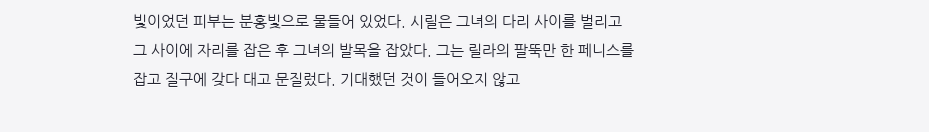빛이었던 피부는 분홍빛으로 물들어 있었다. 시릴은 그녀의 다리 사이를 벌리고 그 사이에 자리를 잡은 후 그녀의 발목을 잡았다. 그는 릴라의 팔뚝만 한 페니스를 잡고 질구에 갖다 대고 문질렀다. 기대했던 것이 들어오지 않고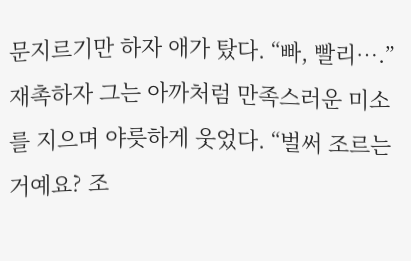문지르기만 하자 애가 탔다. “빠, 빨리….” 재촉하자 그는 아까처럼 만족스러운 미소를 지으며 야릇하게 웃었다. “벌써 조르는 거예요? 조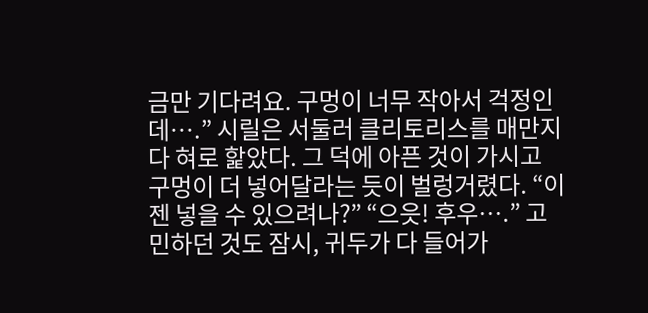금만 기다려요. 구멍이 너무 작아서 걱정인데….” 시릴은 서둘러 클리토리스를 매만지다 혀로 핥았다. 그 덕에 아픈 것이 가시고 구멍이 더 넣어달라는 듯이 벌렁거렸다. “이젠 넣을 수 있으려나?” “으읏! 후우….” 고민하던 것도 잠시, 귀두가 다 들어가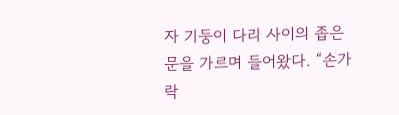자 기둥이 다리 사이의 좁은 문을 가르며 들어왔다. “손가락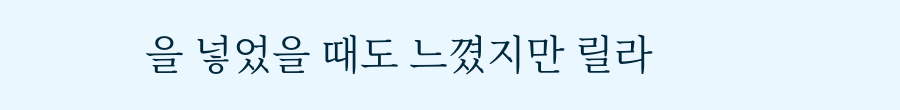을 넣었을 때도 느꼈지만 릴라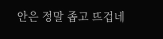안은 정말 좁고 뜨겁네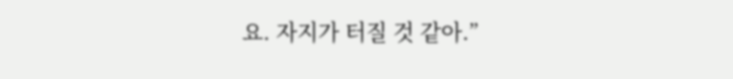요. 자지가 터질 것 같아.”